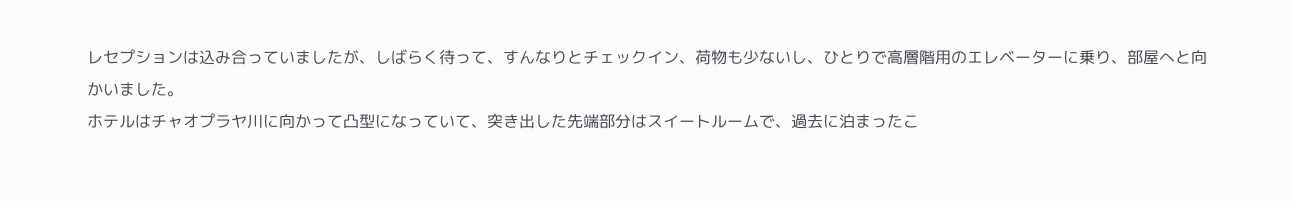レセプションは込み合っていましたが、しばらく待って、すんなりとチェックイン、荷物も少ないし、ひとりで高層階用のエレベーターに乗り、部屋へと向かいました。
ホテルはチャオプラヤ川に向かって凸型になっていて、突き出した先端部分はスイートルームで、過去に泊まったこ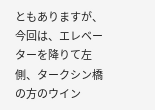ともありますが、今回は、エレベーターを降りて左側、タークシン橋の方のウイン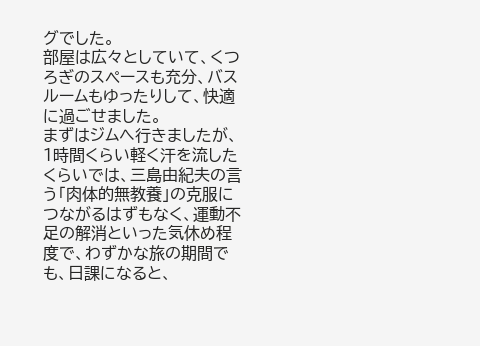グでした。
部屋は広々としていて、くつろぎのスペースも充分、バスルームもゆったりして、快適に過ごせました。
まずはジムへ行きましたが、1時間くらい軽く汗を流したくらいでは、三島由紀夫の言う「肉体的無教養」の克服につながるはずもなく、運動不足の解消といった気休め程度で、わずかな旅の期間でも、日課になると、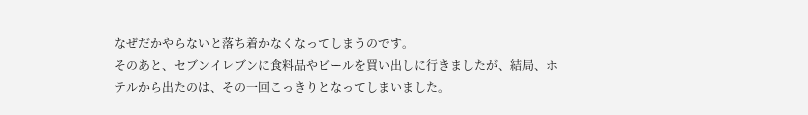なぜだかやらないと落ち着かなくなってしまうのです。
そのあと、セブンイレブンに食料品やビールを買い出しに行きましたが、結局、ホテルから出たのは、その一回こっきりとなってしまいました。